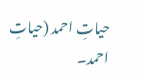حیاتِ احمد (حیاتِ احمد۔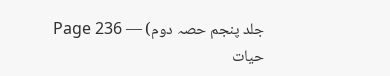جلد پنجم حصہ دوم) — Page 236
حیات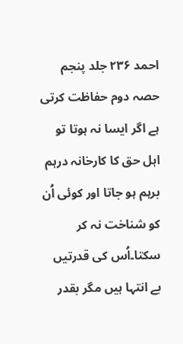احمد ۲۳۶ جلد پنجم حصہ دوم حفاظت کرتی ہے اگر ایسا نہ ہوتا تو اہل حق کا کارخانہ درہم برہم ہو جاتا اور کوئی اُن کو شناخت نہ کر سکتا۔اُس کی قدرتیں بے انتہا ہیں مگر بقدر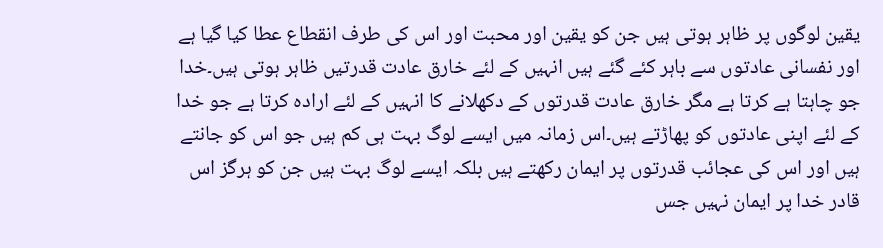یقین لوگوں پر ظاہر ہوتی ہیں جن کو یقین اور محبت اور اس کی طرف انقطاع عطا کیا گیا ہے اور نفسانی عادتوں سے باہر کئے گئے ہیں انہیں کے لئے خارق عادت قدرتیں ظاہر ہوتی ہیں۔خدا جو چاہتا ہے کرتا ہے مگر خارق عادت قدرتوں کے دکھلانے کا انہیں کے لئے ارادہ کرتا ہے جو خدا کے لئے اپنی عادتوں کو پھاڑتے ہیں۔اس زمانہ میں ایسے لوگ بہت ہی کم ہیں جو اس کو جانتے ہیں اور اس کی عجائب قدرتوں پر ایمان رکھتے ہیں بلکہ ایسے لوگ بہت ہیں جن کو ہرگز اس قادر خدا پر ایمان نہیں جس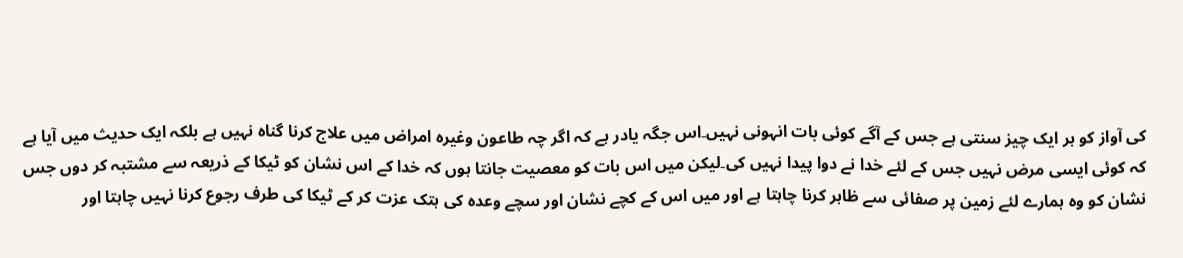کی آواز کو ہر ایک چیز سنتی ہے جس کے آگے کوئی بات انہونی نہیں۔اس جگہ یادر ہے کہ اگر چہ طاعون وغیرہ امراض میں علاج کرنا گناہ نہیں ہے بلکہ ایک حدیث میں آیا ہے کہ کوئی ایسی مرض نہیں جس کے لئے خدا نے دوا پیدا نہیں کی۔لیکن میں اس بات کو معصیت جانتا ہوں کہ خدا کے اس نشان کو ٹیکا کے ذریعہ سے مشتبہ کر دوں جس نشان کو وہ ہمارے لئے زمین پر صفائی سے ظاہر کرنا چاہتا ہے اور میں اس کے کچے نشان اور سچے وعدہ کی ہتک عزت کر کے ٹیکا کی طرف رجوع کرنا نہیں چاہتا اور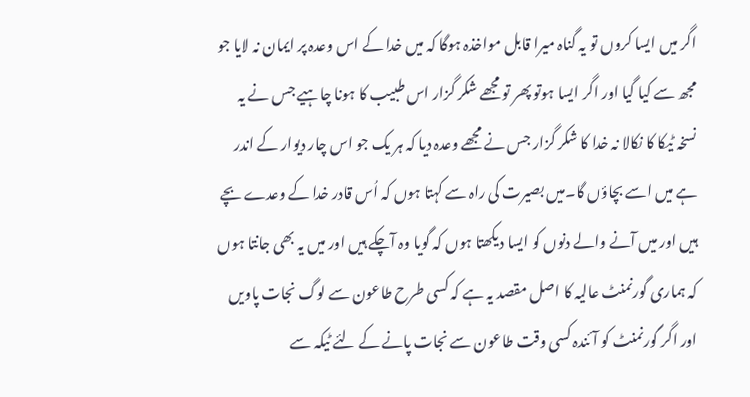اگر میں ایسا کروں تو یہ گناہ میرا قابل مواخذہ ہوگا کہ میں خدا کے اس وعدہ پر ایمان نہ لایا جو مجھ سے کیا گیا اور اگر ایسا ہوتو پھر تو مجھے شکر گزار اس طبیب کا ہونا چاہیے جس نے یہ نسخہ ٹیکا کا نکالا نہ خدا کا شکر گزار جس نے مجھے وعدہ دیا کہ ہر یک جو اس چار دیوار کے اندر ہے میں اسے بچاؤں گا۔میں بصیرت کی راہ سے کہتا ہوں کہ اُس قادر خدا کے وعدے بچے ہیں اور میں آنے والے دنوں کو ایسا دیکھتا ہوں کہ گویا وہ آچکے ہیں اور میں یہ بھی جانتا ہوں کہ ہماری گورنمنٹ عالیہ کا اصل مقصد یہ ہے کہ کسی طرح طاعون سے لوگ نجات پاویں اور اگر گورنمنٹ کو آئندہ کسی وقت طاعون سے نجات پانے کے لئے ٹیکہ سے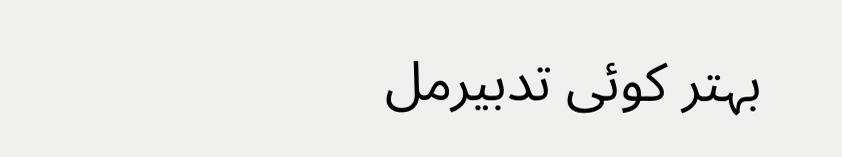بہتر کوئی تدبیرمل